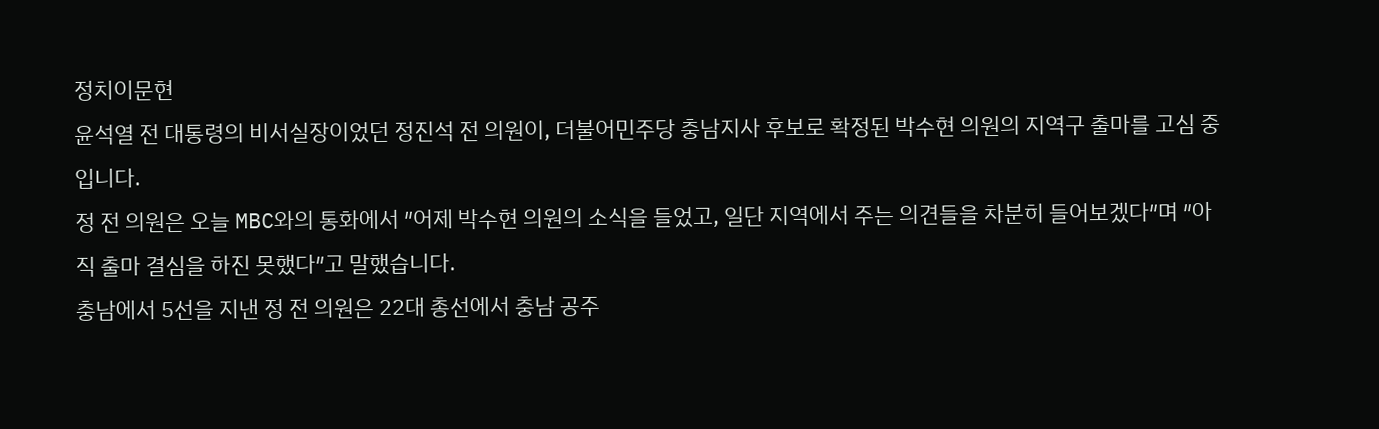정치이문현
윤석열 전 대통령의 비서실장이었던 정진석 전 의원이, 더불어민주당 충남지사 후보로 확정된 박수현 의원의 지역구 출마를 고심 중입니다.
정 전 의원은 오늘 MBC와의 통화에서 ″어제 박수현 의원의 소식을 들었고, 일단 지역에서 주는 의견들을 차분히 들어보겠다″며 ″아직 출마 결심을 하진 못했다″고 말했습니다.
충남에서 5선을 지낸 정 전 의원은 22대 총선에서 충남 공주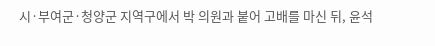시·부여군·청양군 지역구에서 박 의원과 붙어 고배를 마신 뒤, 윤석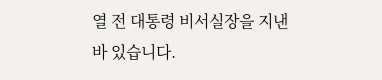열 전 대통령 비서실장을 지낸 바 있습니다.